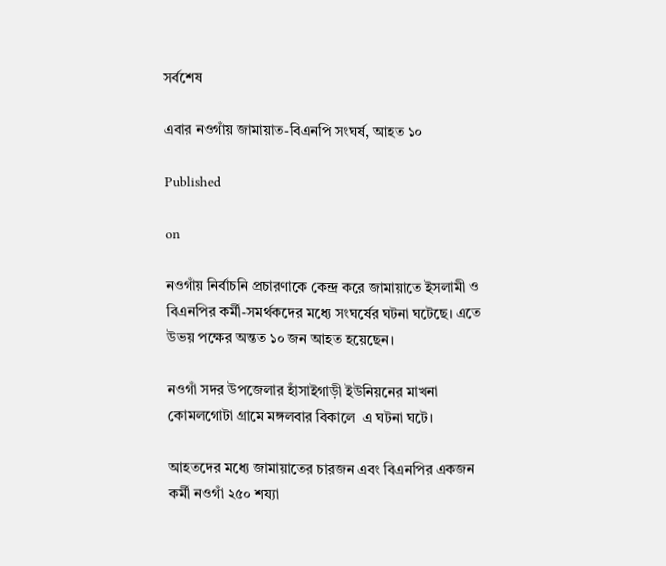সর্বশেষ

এবার নওগাঁয় জামায়াত-বিএনপি সংঘর্ষ, আহত ১০

Published

on

নওগাঁয় নির্বাচনি প্রচারণাকে কেন্দ্র করে জামায়াতে ইসলামী ও বিএনপির কর্মী-সমর্থকদের মধ্যে সংঘর্ষের ঘটনা ঘটেছে। এতে উভয় পক্ষের অন্তত ১০ জন আহত হয়েছেন।

নওগাঁ সদর উপজেলার হাঁসাইগাড়ী ইউনিয়নের মাখনা কোমলগোটা গ্রামে মঙ্গলবার বিকালে  এ ঘটনা ঘটে।

আহতদের মধ্যে জামায়াতের চারজন এবং বিএনপির একজন কর্মী নওগাঁ ২৫০ শয্যা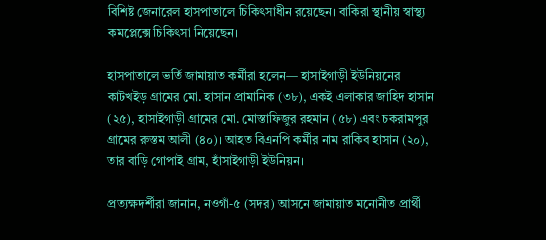বিশিষ্ট জেনারেল হাসপাতালে চিকিৎসাধীন রয়েছেন। বাকিরা স্থানীয় স্বাস্থ্য কমপ্লেক্সে চিকিৎসা নিয়েছেন।

হাসপাতালে ভর্তি জামায়াত কর্মীরা হলেন— হাসাইগাড়ী ইউনিয়নের কাটখইড় গ্রামের মো. হাসান প্রামানিক (৩৮), একই এলাকার জাহিদ হাসান (২৫), হাসাইগাড়ী গ্রামের মো. মোস্তাফিজুর রহমান (৫৮) এবং চকরামপুর গ্রামের রুস্তম আলী (৪০)। আহত বিএনপি কর্মীর নাম রাকিব হাসান (২০), তার বাড়ি গোপাই গ্রাম, হাঁসাইগাড়ী ইউনিয়ন।

প্রত্যক্ষদর্শীরা জানান, নওগাঁ-৫ (সদর) আসনে জামায়াত মনোনীত প্রার্থী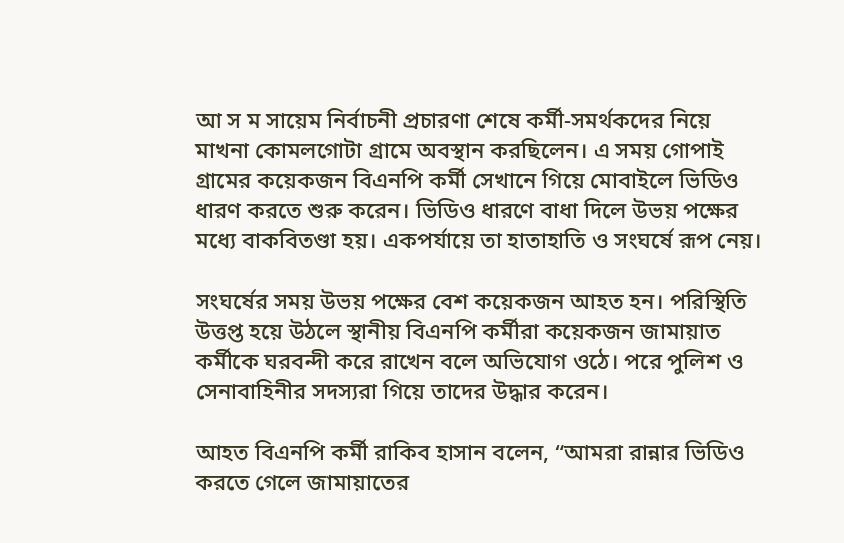আ স ম সায়েম নির্বাচনী প্রচারণা শেষে কর্মী-সমর্থকদের নিয়ে মাখনা কোমলগোটা গ্রামে অবস্থান করছিলেন। এ সময় গোপাই গ্রামের কয়েকজন বিএনপি কর্মী সেখানে গিয়ে মোবাইলে ভিডিও ধারণ করতে শুরু করেন। ভিডিও ধারণে বাধা দিলে উভয় পক্ষের মধ্যে বাকবিতণ্ডা হয়। একপর্যায়ে তা হাতাহাতি ও সংঘর্ষে রূপ নেয়।

সংঘর্ষের সময় উভয় পক্ষের বেশ কয়েকজন আহত হন। পরিস্থিতি উত্তপ্ত হয়ে উঠলে স্থানীয় বিএনপি কর্মীরা কয়েকজন জামায়াত কর্মীকে ঘরবন্দী করে রাখেন বলে অভিযোগ ওঠে। পরে পুলিশ ও সেনাবাহিনীর সদস্যরা গিয়ে তাদের উদ্ধার করেন।

আহত বিএনপি কর্মী রাকিব হাসান বলেন, “আমরা রান্নার ভিডিও করতে গেলে জামায়াতের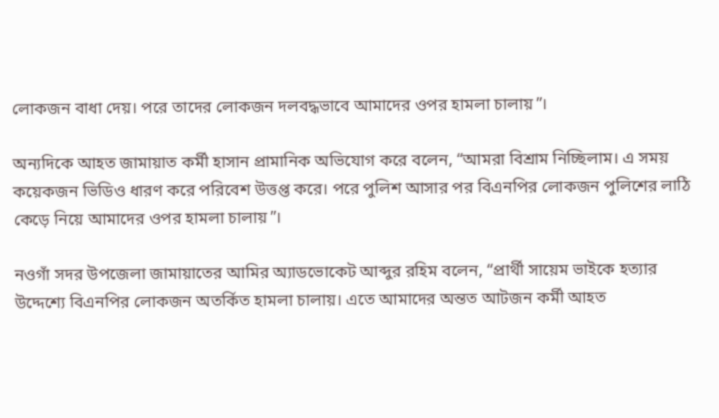লোকজন বাধা দেয়। পরে তাদের লোকজন দলবদ্ধভাবে আমাদের ওপর হামলা চালায়”।

অন্যদিকে আহত জামায়াত কর্মী হাসান প্রামানিক অভিযোগ করে বলেন, “আমরা বিশ্রাম নিচ্ছিলাম। এ সময় কয়েকজন ভিডিও ধারণ করে পরিবেশ উত্তপ্ত করে। পরে পুলিশ আসার পর বিএনপির লোকজন পুলিশের লাঠি কেড়ে নিয়ে আমাদের ওপর হামলা চালায়”।

নওগাঁ সদর উপজেলা জামায়াতের আমির অ্যাডভোকেট আব্দুর রহিম বলেন, “প্রার্থী সায়েম ভাইকে হত্যার উদ্দেশ্যে বিএনপির লোকজন অতর্কিত হামলা চালায়। এতে আমাদের অন্তত আটজন কর্মী আহত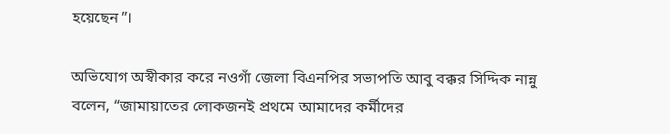হয়েছেন”।

অভিযোগ অস্বীকার করে নওগাঁ জেলা বিএনপির সভাপতি আবু বক্কর সিদ্দিক নান্নু বলেন, “জামায়াতের লোকজনই প্রথমে আমাদের কর্মীদের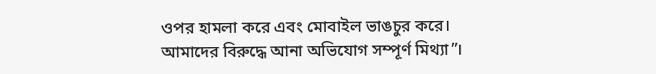ওপর হামলা করে এবং মোবাইল ভাঙচুর করে। আমাদের বিরুদ্ধে আনা অভিযোগ সম্পূর্ণ মিথ্যা”।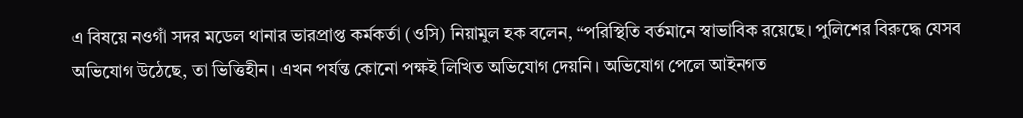এ বিষয়ে নওগাঁ সদর মডেল থানার ভারপ্রাপ্ত কর্মকর্তা (ওসি) নিয়ামুল হক বলেন, “পরিস্থিতি বর্তমানে স্বাভাবিক রয়েছে। পুলিশের বিরুদ্ধে যেসব অভিযোগ উঠেছে, তা ভিত্তিহীন। এখন পর্যন্ত কোনো পক্ষই লিখিত অভিযোগ দেয়নি। অভিযোগ পেলে আইনগত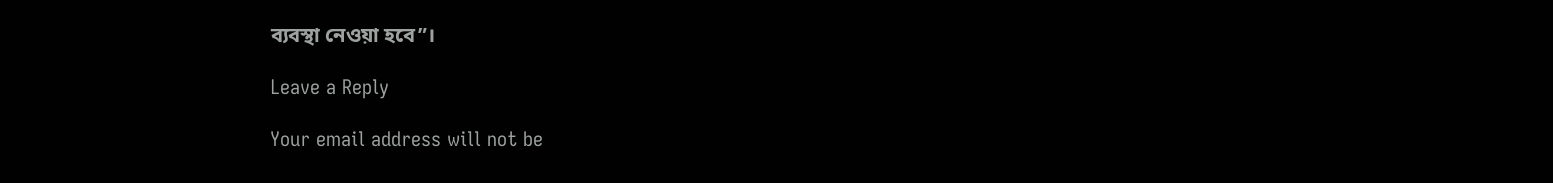ব্যবস্থা নেওয়া হবে”।

Leave a Reply

Your email address will not be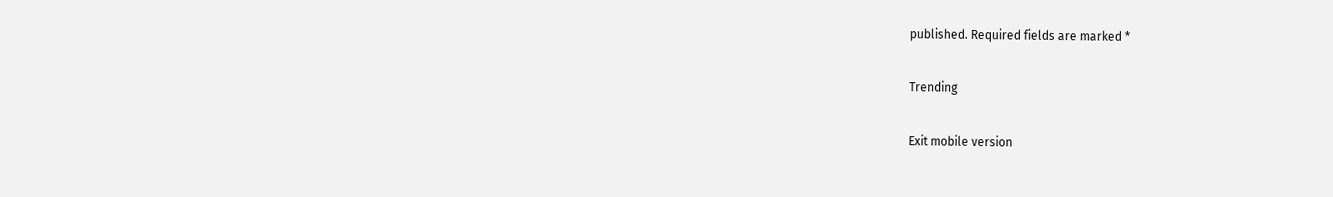published. Required fields are marked *

Trending

Exit mobile version